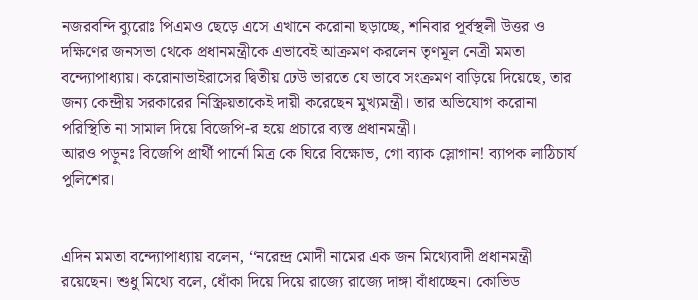নজরবন্দি ব্যুরোঃ পিএমও ছেড়ে এসে এখানে করোনা ছড়াচ্ছে, শনিবার পূর্বস্থলী উত্তর ও দক্ষিণের জনসভা থেকে প্রধানমন্ত্রীকে এভাবেই আক্রমণ করলেন তৃণমূল নেত্রী মমতা বন্দ্যোপাধ্যায়। করোনাভাইরাসের দ্বিতীয় ঢেউ ভারতে যে ভাবে সংক্রমণ বাড়িয়ে দিয়েছে, তার জন্য কেন্দ্রীয় সরকারের নিস্ক্রিয়তাকেই দায়ী করেছেন মুখ্যমন্ত্রী। তার অভিযোগ করোনা পরিস্থিতি না সামাল দিয়ে বিজেপি-র হয়ে প্রচারে ব্যস্ত প্রধানমন্ত্রী।
আরও পড়ুনঃ বিজেপি প্রার্থী পার্নো মিত্র কে ঘিরে বিক্ষোভ, গো ব্যাক স্লোগান! ব্যাপক লাঠিচার্য পুলিশের।


এদিন মমতা বন্দ্যোপাধ্যায় বলেন, ‘‘নরেন্দ্র মোদী নামের এক জন মিথ্যেবাদী প্রধানমন্ত্রী রয়েছেন। শুধু মিথ্যে বলে, ধোঁকা দিয়ে দিয়ে রাজ্যে রাজ্যে দাঙ্গা বাঁধাচ্ছেন। কোভিড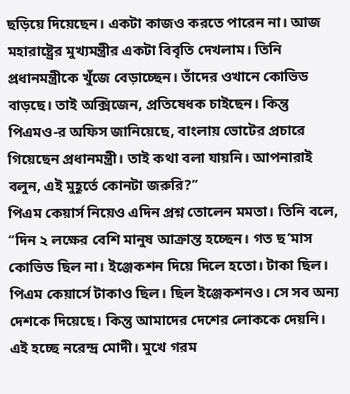ছড়িয়ে দিয়েছেন। একটা কাজও করতে পারেন না। আজ মহারাষ্ট্রের মুখ্যমন্ত্রীর একটা বিবৃতি দেখলাম। তিনি প্রধানমন্ত্রীকে খুঁজে বেড়াচ্ছেন। তাঁদের ওখানে কোভিড বাড়ছে। তাই অক্সিজেন, প্রতিষেধক চাইছেন। কিন্তু পিএমও-র অফিস জানিয়েছে, বাংলায় ভোটের প্রচারে গিয়েছেন প্রধানমন্ত্রী। তাই কথা বলা যায়নি। আপনারাই বলুন, এই মুহূর্তে কোনটা জরুরি?’’
পিএম কেয়ার্স নিয়েও এদিন প্রশ্ন তোলেন মমতা। তিনি বলে, ‘‘দিন ২ লক্ষের বেশি মানুষ আক্রান্ত হচ্ছেন। গত ছ’মাস কোভিড ছিল না। ইঞ্জেকশন দিয়ে দিলে হতো। টাকা ছিল। পিএম কেয়ার্সে টাকাও ছিল। ছিল ইঞ্জেকশনও। সে সব অন্য দেশকে দিয়েছে। কিন্তু আমাদের দেশের লোককে দেয়নি। এই হচ্ছে নরেন্দ্র মোদী। মুখে গরম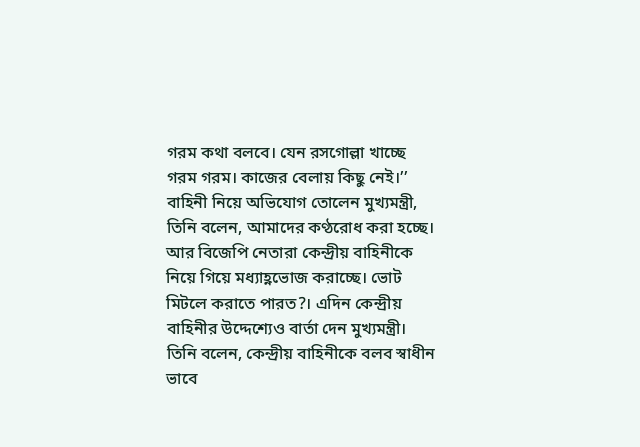গরম কথা বলবে। যেন রসগোল্লা খাচ্ছে গরম গরম। কাজের বেলায় কিছু নেই।’’
বাহিনী নিয়ে অভিযোগ তোলেন মুখ্যমন্ত্রী, তিনি বলেন, আমাদের কণ্ঠরোধ করা হচ্ছে। আর বিজেপি নেতারা কেন্দ্রীয় বাহিনীকে নিয়ে গিয়ে মধ্যাহ্ণভোজ করাচ্ছে। ভোট মিটলে করাতে পারত?। এদিন কেন্দ্রীয় বাহিনীর উদ্দেশ্যেও বার্তা দেন মুখ্যমন্ত্রী। তিনি বলেন, কেন্দ্রীয় বাহিনীকে বলব স্বাধীন ভাবে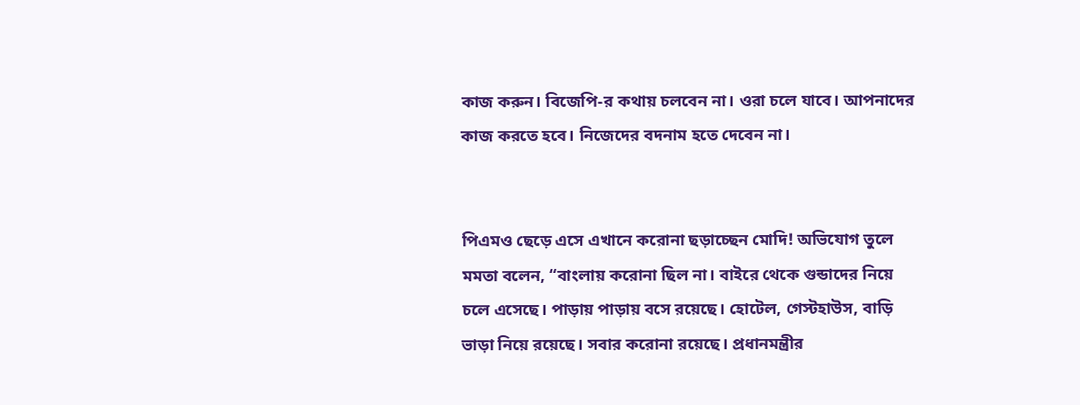কাজ করুন। বিজেপি-র কথায় চলবেন না। ওরা চলে যাবে। আপনাদের কাজ করতে হবে। নিজেদের বদনাম হতে দেবেন না।


পিএমও ছেড়ে এসে এখানে করোনা ছড়াচ্ছেন মোদি! অভিযোগ তুলে মমতা বলেন, “বাংলায় করোনা ছিল না। বাইরে থেকে গুন্ডাদের নিয়ে চলে এসেছে। পাড়ায় পাড়ায় বসে রয়েছে। হোটেল, গেস্টহাউস, বাড়ি ভাড়া নিয়ে রয়েছে। সবার করোনা রয়েছে। প্রধানমন্ত্রীর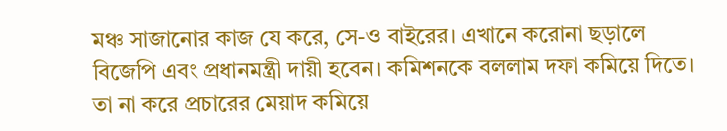মঞ্চ সাজানোর কাজ যে করে, সে-ও বাইরের। এখানে করোনা ছড়ালে বিজেপি এবং প্রধানমন্ত্রী দায়ী হবেন। কমিশনকে বললাম দফা কমিয়ে দিতে। তা না করে প্রচারের মেয়াদ কমিয়ে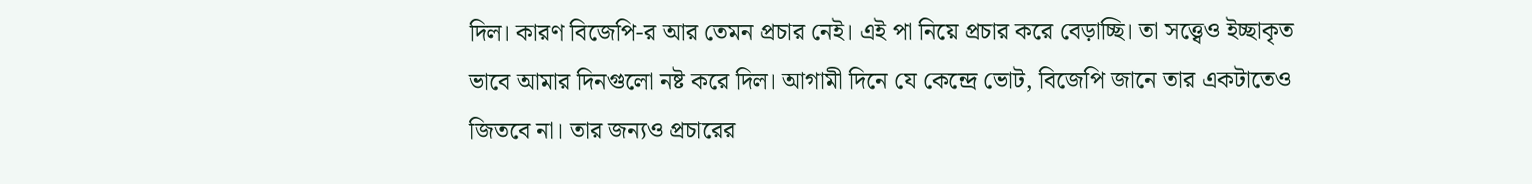দিল। কারণ বিজেপি-র আর তেমন প্রচার নেই। এই পা নিয়ে প্রচার করে বেড়াচ্ছি। তা সত্ত্বেও ইচ্ছাকৃত ভাবে আমার দিনগুলো নষ্ট করে দিল। আগামী দিনে যে কেন্দ্রে ভোট, বিজেপি জানে তার একটাতেও জিতবে না। তার জন্যও প্রচারের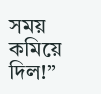সময় কমিয়ে দিল!”